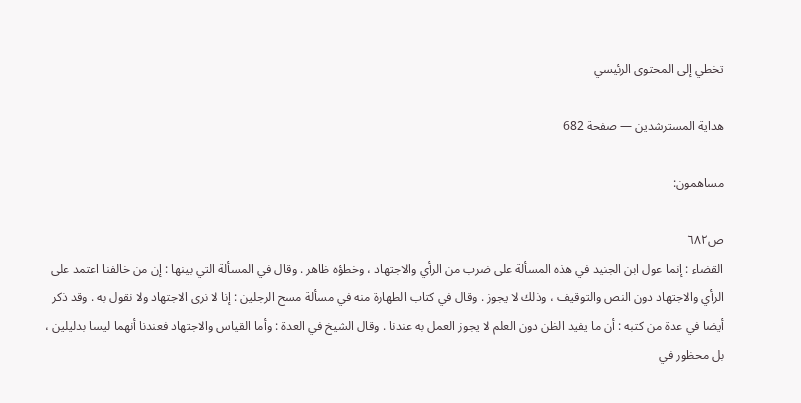تخطي إلى المحتوى الرئيسي

هداية المسترشدين — صفحة 682

مساهمون:

ص٦٨٢
القضاء : إنما عول ابن الجنيد في هذه المسألة على ضرب من الرأي والاجتهاد ، وخطؤه ظاهر . وقال في المسألة التي بينها : إن من خالفنا اعتمد على الرأي والاجتهاد دون النص والتوقيف ، وذلك لا يجوز . وقال في كتاب الطهارة منه في مسألة مسح الرجلين : إنا لا نرى الاجتهاد ولا نقول به . وقد ذكر أيضا في عدة من كتبه : أن ما يفيد الظن دون العلم لا يجوز العمل به عندنا . وقال الشيخ في العدة : وأما القياس والاجتهاد فعندنا أنهما ليسا بدليلين ، بل محظور في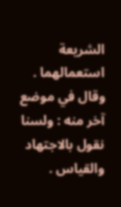الشريعة استعمالهما . وقال في موضع آخر منه : ولسنا نقول بالاجتهاد والقياس .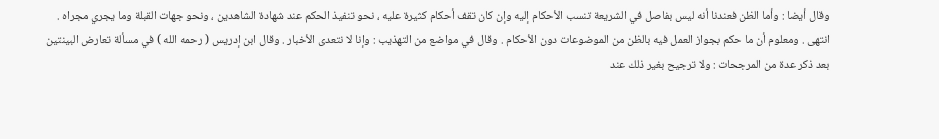وقال أيضا : وأما الظن فعندنا أنه ليس بفاصل في الشريعة تنسب الأحكام إليه وإن كان تقف أحكام كثيرة عليه ، نحو تنفيذ الحكم عند شهادة الشاهدين ، ونحو جهات القبلة وما يجري مجراه . انتهى . ومعلوم أن ما حكم بجواز العمل فيه بالظن من الموضوعات دون الأحكام . وقال في مواضع من التهذيب : وإنا لا نتعدى الأخبار . وقال ابن إدريس ( رحمه الله ) في مسألة تعارض البينتين بعد ذكر عدة من المرجحات : ولا ترجيح بغير ذلك عند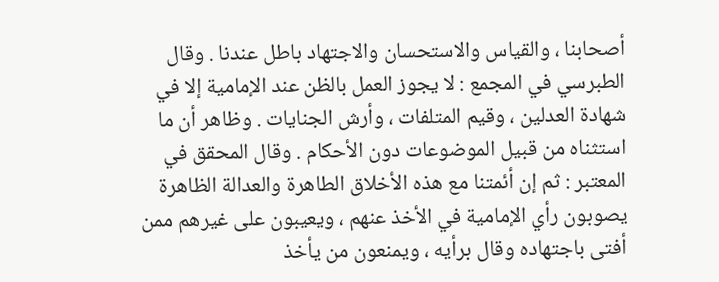أصحابنا ، والقياس والاستحسان والاجتهاد باطل عندنا . وقال الطبرسي في المجمع : لا يجوز العمل بالظن عند الإمامية إلا في شهادة العدلين ، وقيم المتلفات ، وأرش الجنايات . وظاهر أن ما استثناه من قبيل الموضوعات دون الأحكام . وقال المحقق في المعتبر : ثم إن أئمتنا مع هذه الأخلاق الطاهرة والعدالة الظاهرة يصوبون رأي الإمامية في الأخذ عنهم ، ويعيبون على غيرهم ممن أفتى باجتهاده وقال برأيه ، ويمنعون من يأخذ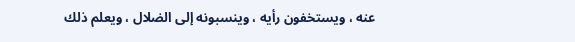عنه ، ويستخفون رأيه ، وينسبونه إلى الضلال ، ويعلم ذلك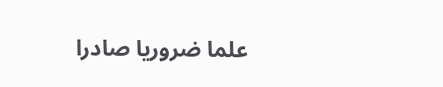علما ضروريا صادرا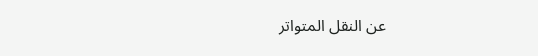عن النقل المتواتر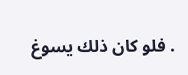. فلو كان ذلك يسوغ